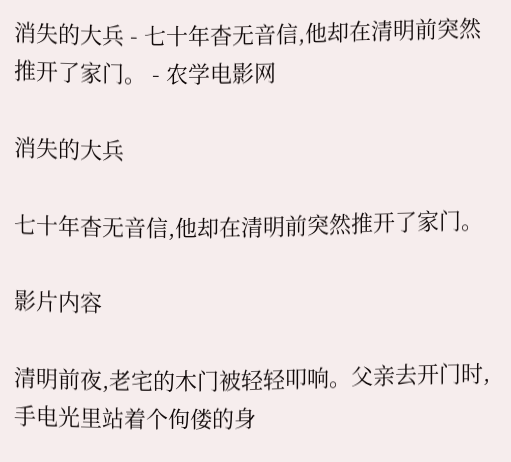消失的大兵 - 七十年杳无音信,他却在清明前突然推开了家门。 - 农学电影网

消失的大兵

七十年杳无音信,他却在清明前突然推开了家门。

影片内容

清明前夜,老宅的木门被轻轻叩响。父亲去开门时,手电光里站着个佝偻的身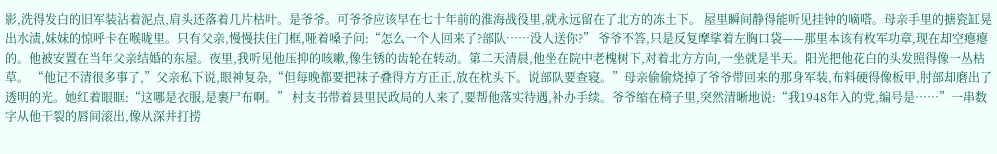影,洗得发白的旧军装沾着泥点,肩头还落着几片枯叶。是爷爷。可爷爷应该早在七十年前的淮海战役里,就永远留在了北方的冻土下。 屋里瞬间静得能听见挂钟的嘀嗒。母亲手里的搪瓷缸晃出水渍,妹妹的惊呼卡在喉咙里。只有父亲,慢慢扶住门框,哑着嗓子问:“怎么一个人回来了?部队……没人送你?” 爷爷不答,只是反复摩挲着左胸口袋——那里本该有枚军功章,现在却空瘪瘪的。他被安置在当年父亲结婚的东屋。夜里,我听见他压抑的咳嗽,像生锈的齿轮在转动。第二天清晨,他坐在院中老槐树下,对着北方方向,一坐就是半天。阳光把他花白的头发照得像一丛枯草。 “他记不清很多事了,”父亲私下说,眼神复杂,“但每晚都要把袜子叠得方方正正,放在枕头下。说部队要查寝。”母亲偷偷烧掉了爷爷带回来的那身军装,布料硬得像板甲,肘部却磨出了透明的光。她红着眼眶:“这哪是衣服,是裹尸布啊。” 村支书带着县里民政局的人来了,要帮他落实待遇,补办手续。爷爷缩在椅子里,突然清晰地说:“我1948年入的党,编号是……”一串数字从他干裂的唇间滚出,像从深井打捞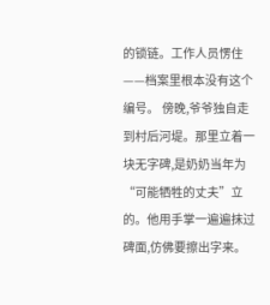的锁链。工作人员愣住——档案里根本没有这个编号。 傍晚,爷爷独自走到村后河堤。那里立着一块无字碑,是奶奶当年为“可能牺牲的丈夫”立的。他用手掌一遍遍抹过碑面,仿佛要擦出字来。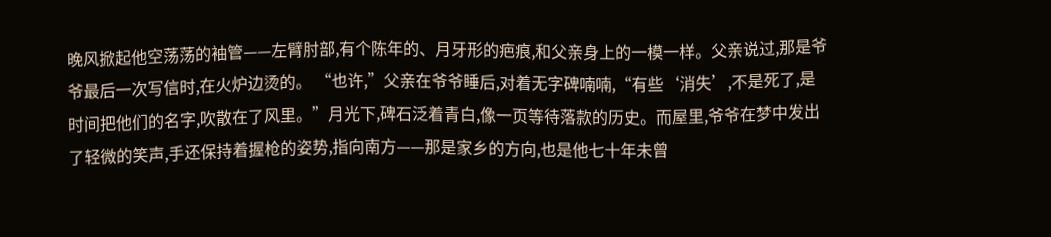晚风掀起他空荡荡的袖管——左臂肘部,有个陈年的、月牙形的疤痕,和父亲身上的一模一样。父亲说过,那是爷爷最后一次写信时,在火炉边烫的。 “也许,”父亲在爷爷睡后,对着无字碑喃喃,“有些‘消失’,不是死了,是时间把他们的名字,吹散在了风里。”月光下,碑石泛着青白,像一页等待落款的历史。而屋里,爷爷在梦中发出了轻微的笑声,手还保持着握枪的姿势,指向南方——那是家乡的方向,也是他七十年未曾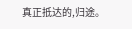真正抵达的,归途。